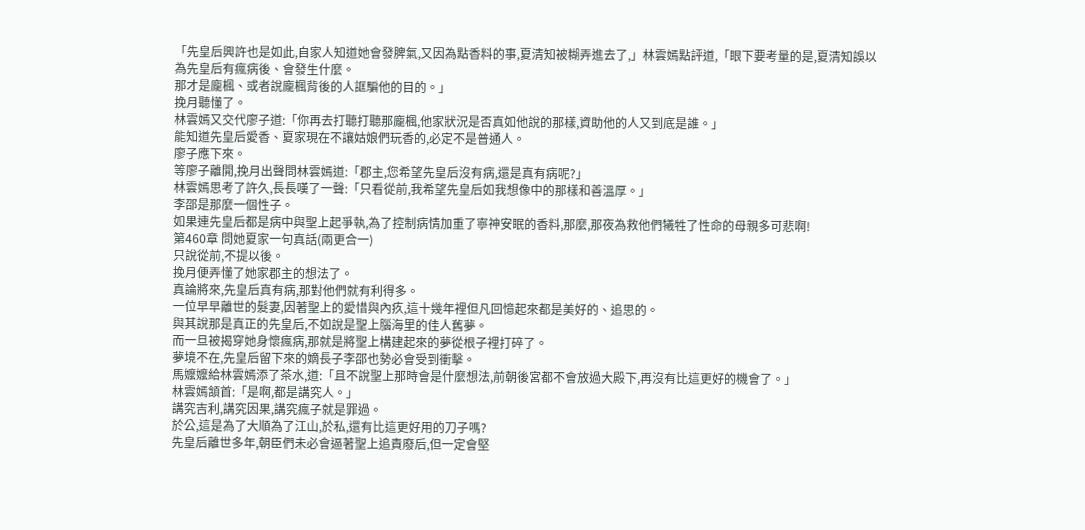「先皇后興許也是如此,自家人知道她會發脾氣,又因為點香料的事,夏清知被糊弄進去了,」林雲嫣點評道,「眼下要考量的是,夏清知誤以為先皇后有瘋病後、會發生什麼。
那才是龐楓、或者說龐楓背後的人誆騙他的目的。」
挽月聽懂了。
林雲嫣又交代廖子道:「你再去打聽打聽那龐楓,他家狀況是否真如他說的那樣,資助他的人又到底是誰。」
能知道先皇后愛香、夏家現在不讓姑娘們玩香的,必定不是普通人。
廖子應下來。
等廖子離開,挽月出聲問林雲嫣道:「郡主,您希望先皇后沒有病,還是真有病呢?」
林雲嫣思考了許久,長長嘆了一聲:「只看從前,我希望先皇后如我想像中的那樣和善溫厚。」
李邵是那麼一個性子。
如果連先皇后都是病中與聖上起爭執,為了控制病情加重了寧神安眠的香料,那麼,那夜為救他們犧牲了性命的母親多可悲啊!
第460章 問她夏家一句真話(兩更合一)
只說從前,不提以後。
挽月便弄懂了她家郡主的想法了。
真論將來,先皇后真有病,那對他們就有利得多。
一位早早離世的髮妻,因著聖上的愛惜與內疚,這十幾年裡但凡回憶起來都是美好的、追思的。
與其說那是真正的先皇后,不如說是聖上腦海里的佳人舊夢。
而一旦被揭穿她身懷瘋病,那就是將聖上構建起來的夢從根子裡打碎了。
夢境不在,先皇后留下來的嫡長子李邵也勢必會受到衝擊。
馬嬤嬤給林雲嫣添了茶水,道:「且不說聖上那時會是什麼想法,前朝後宮都不會放過大殿下,再沒有比這更好的機會了。」
林雲嫣頷首:「是啊,都是講究人。」
講究吉利,講究因果,講究瘋子就是罪過。
於公,這是為了大順為了江山,於私,還有比這更好用的刀子嗎?
先皇后離世多年,朝臣們未必會逼著聖上追責廢后,但一定會堅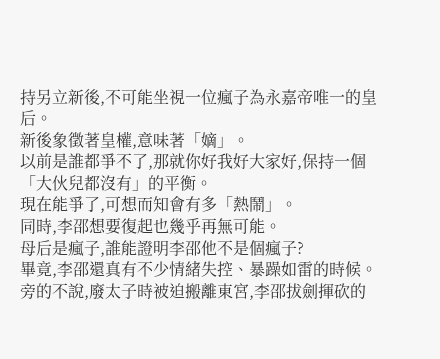持另立新後,不可能坐視一位瘋子為永嘉帝唯一的皇后。
新後象徵著皇權,意味著「嫡」。
以前是誰都爭不了,那就你好我好大家好,保持一個「大伙兒都沒有」的平衡。
現在能爭了,可想而知會有多「熱鬧」。
同時,李邵想要復起也幾乎再無可能。
母后是瘋子,誰能證明李邵他不是個瘋子?
畢竟,李邵還真有不少情緒失控、暴躁如雷的時候。
旁的不說,廢太子時被迫搬離東宮,李邵拔劍揮砍的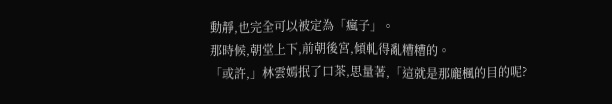動靜,也完全可以被定為「瘋子」。
那時候,朝堂上下,前朝後宮,傾軋得亂糟糟的。
「或許,」林雲嫣抿了口茶,思量著,「這就是那龐楓的目的呢?